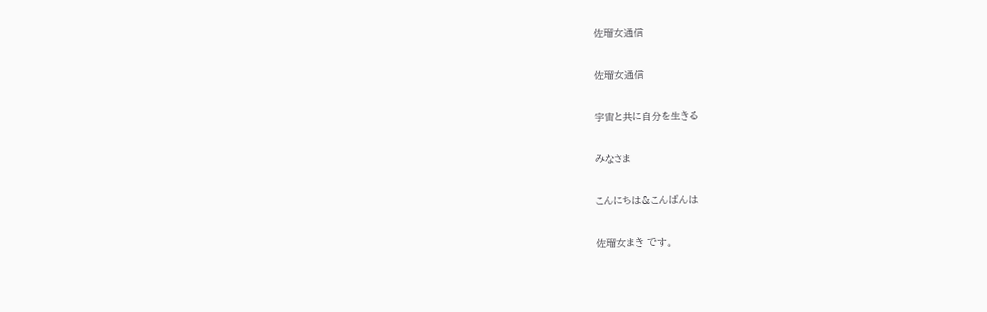佐瑠女通信

佐瑠女通信

宇宙と共に自分を生きる

みなさま

こんにちは&こんばんは

佐瑠女まき です。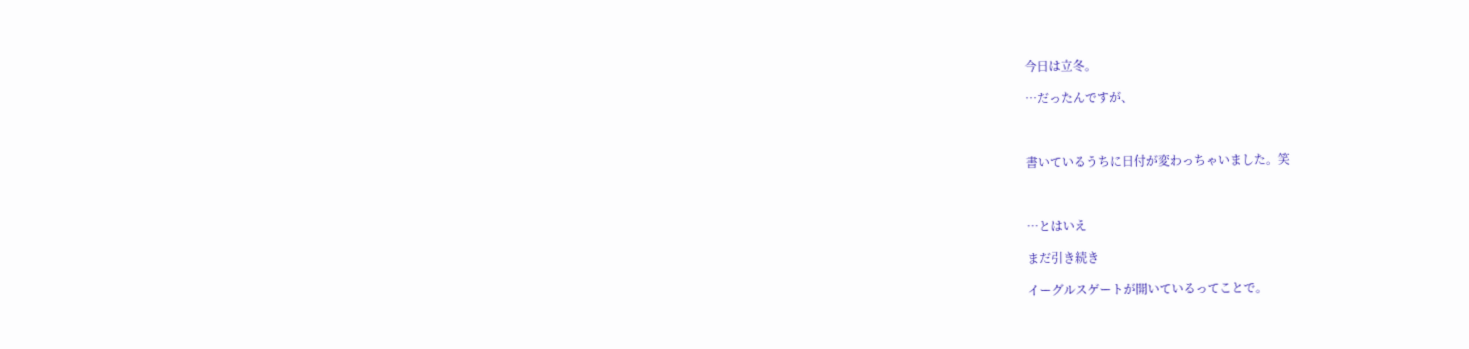今日は立冬。

…だったんですが、



書いているうちに日付が変わっちゃいました。笑



…とはいえ

まだ引き続き

イーグルスゲートが開いているってことで。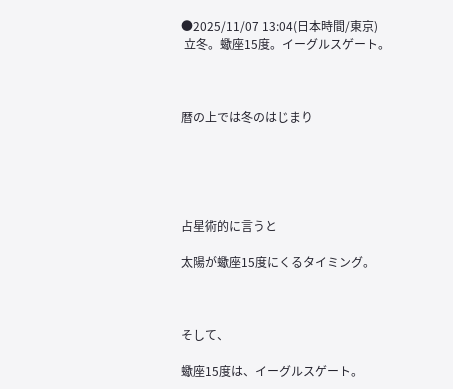●2025/11/07 13:04(日本時間/東京)
 立冬。蠍座15度。イーグルスゲート。



暦の上では冬のはじまり





占星術的に言うと

太陽が蠍座15度にくるタイミング。



そして、

蠍座15度は、イーグルスゲート。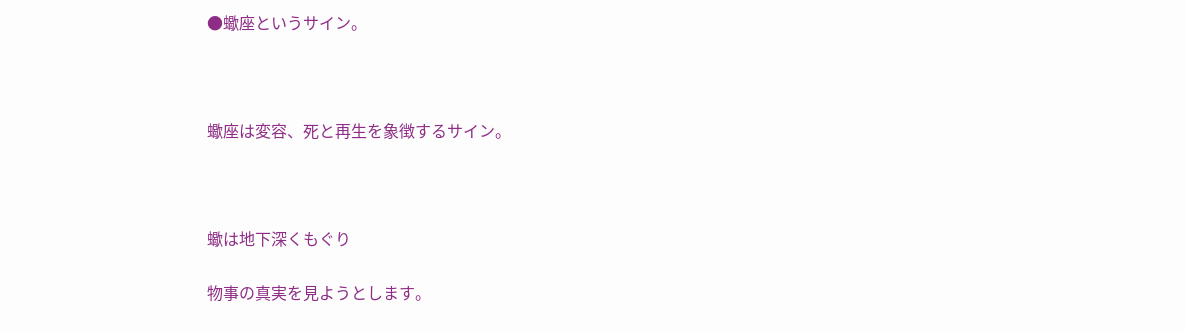●蠍座というサイン。



蠍座は変容、死と再生を象徴するサイン。



蠍は地下深くもぐり

物事の真実を見ようとします。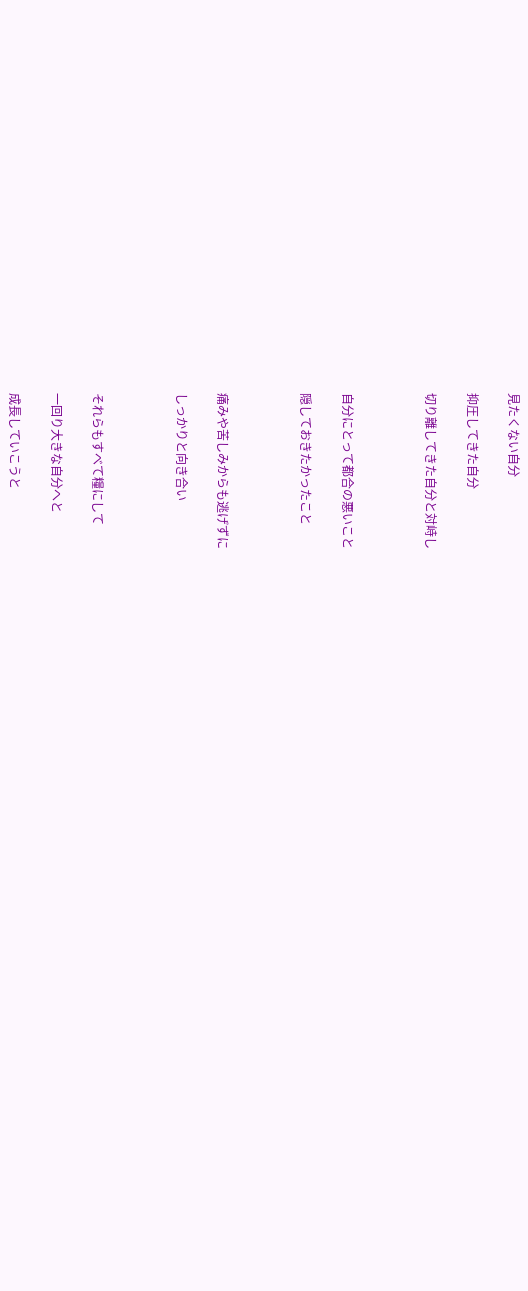見たくない自分

抑圧してきた自分

切り離してきた自分と対峙し



自分にとって都合の悪いこと

隠しておきたかったこと



痛みや苦しみからも逃げずに

しっかりと向き合い



それらもすべて糧にして

一回り大きな自分へと

成長していこうと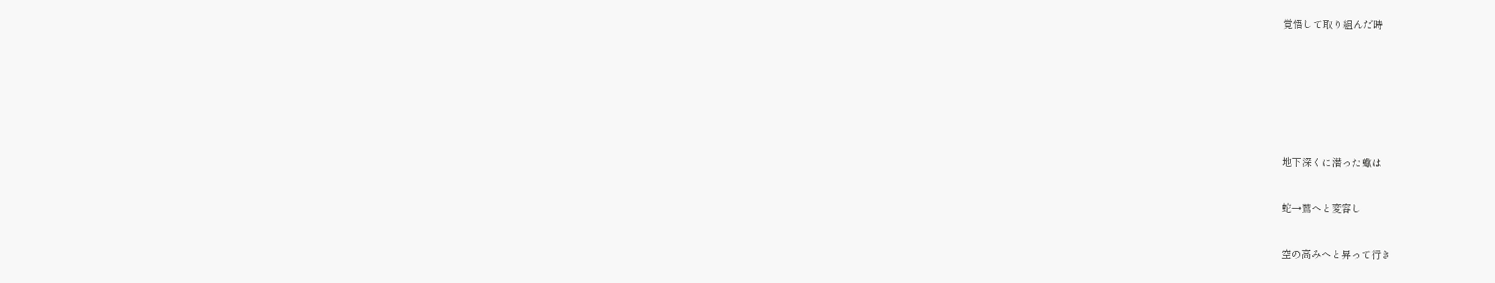覚悟して取り組んだ時





地下深くに潜った蠍は

蛇→鷲へと変容し

空の高みへと昇って行き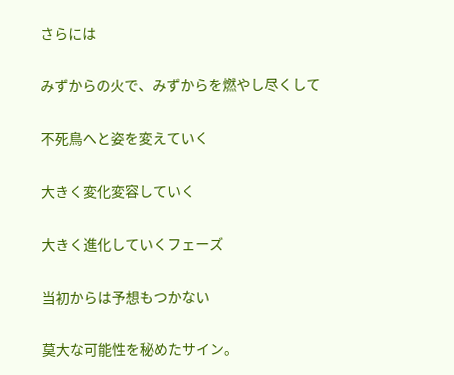さらには

みずからの火で、みずからを燃やし尽くして

不死鳥へと姿を変えていく

大きく変化変容していく

大きく進化していくフェーズ

当初からは予想もつかない

莫大な可能性を秘めたサイン。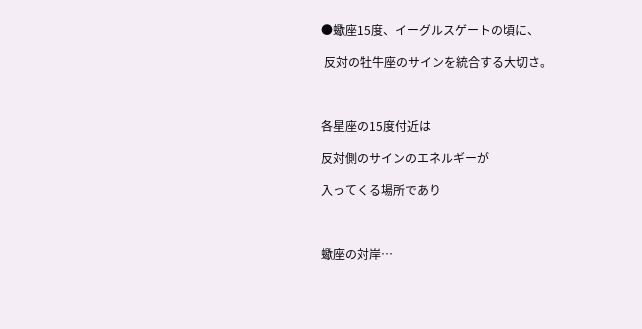●蠍座15度、イーグルスゲートの頃に、

 反対の牡牛座のサインを統合する大切さ。



各星座の15度付近は

反対側のサインのエネルギーが

入ってくる場所であり



蠍座の対岸…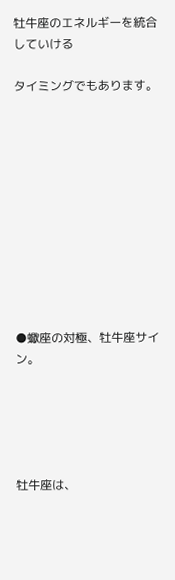牡牛座のエネルギーを統合していける

タイミングでもあります。











●蠍座の対極、牡牛座サイン。





牡牛座は、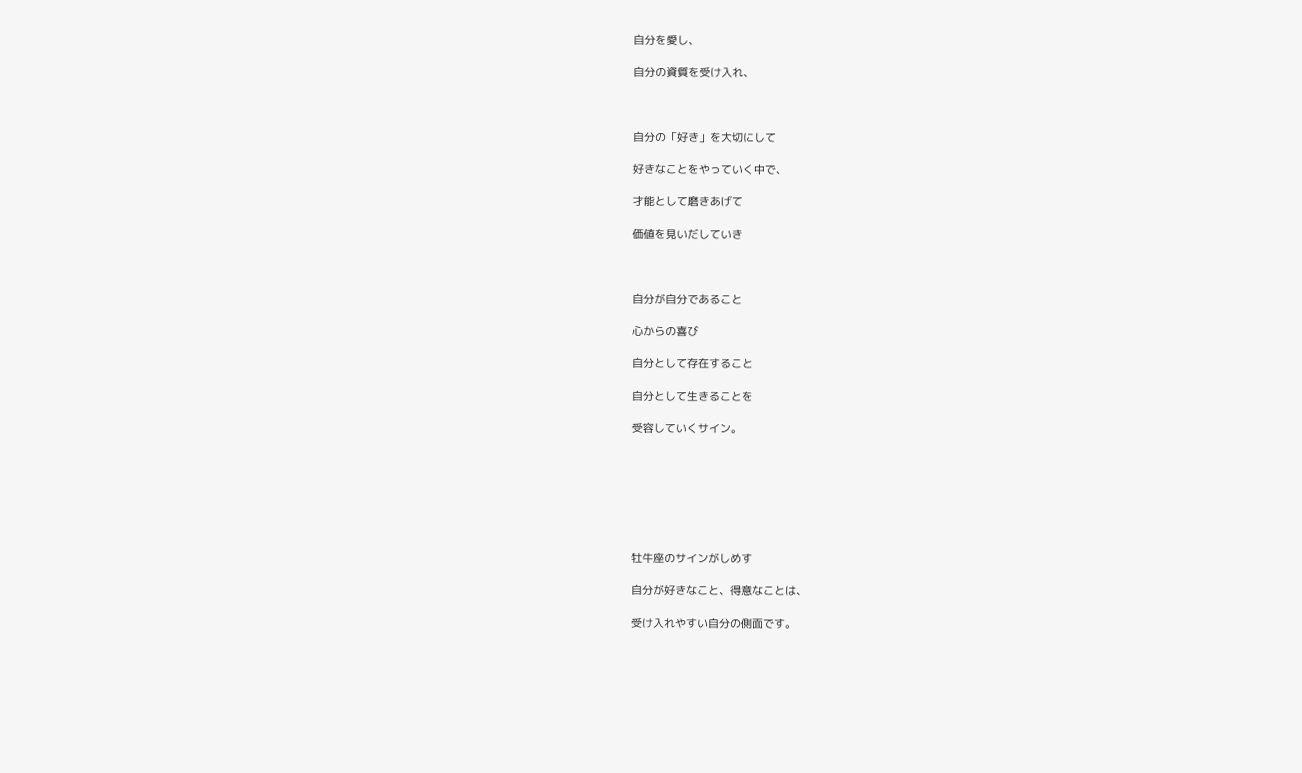自分を愛し、

自分の資質を受け入れ、



自分の「好き」を大切にして

好きなことをやっていく中で、

才能として磨きあげて

価値を見いだしていき



自分が自分であること

心からの喜び

自分として存在すること

自分として生きることを

受容していくサイン。







牡牛座のサインがしめす

自分が好きなこと、得意なことは、

受け入れやすい自分の側面です。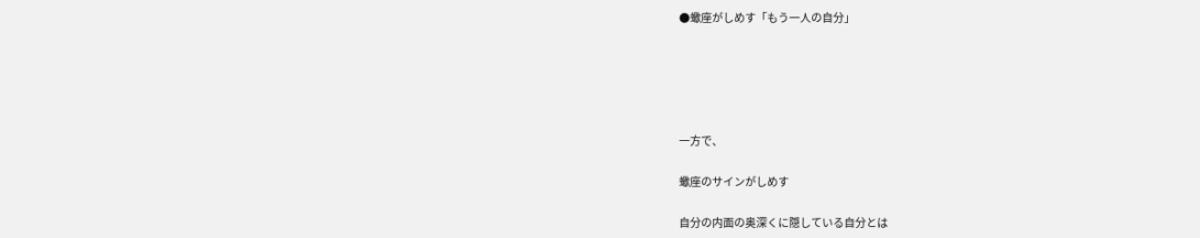●蠍座がしめす「もう一人の自分」





一方で、

蠍座のサインがしめす

自分の内面の奥深くに隠している自分とは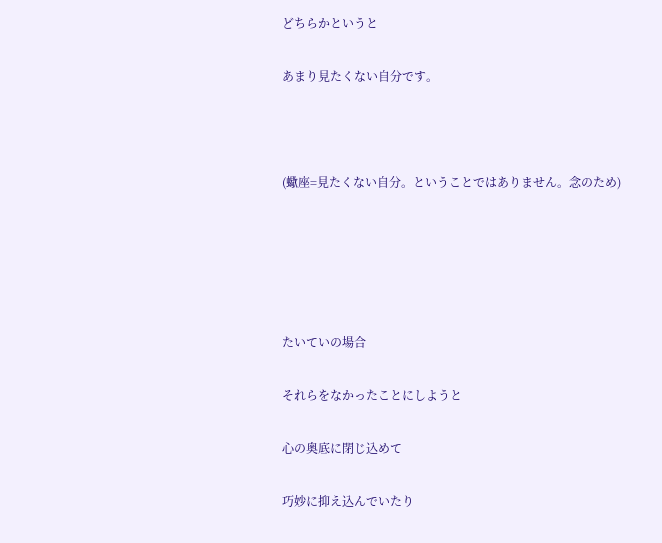どちらかというと

あまり見たくない自分です。



(蠍座=見たくない自分。ということではありません。念のため)





たいていの場合

それらをなかったことにしようと

心の奥底に閉じ込めて

巧妙に抑え込んでいたり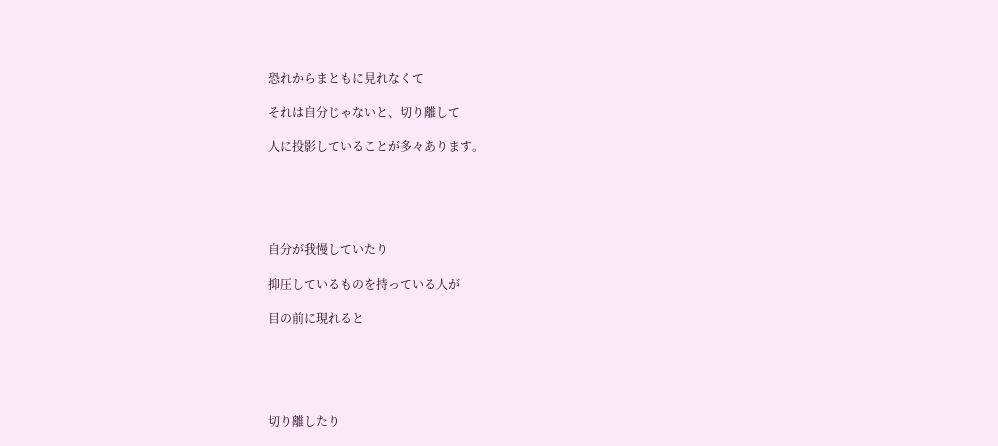恐れからまともに見れなくて

それは自分じゃないと、切り離して

人に投影していることが多々あります。





自分が我慢していたり

抑圧しているものを持っている人が

目の前に現れると





切り離したり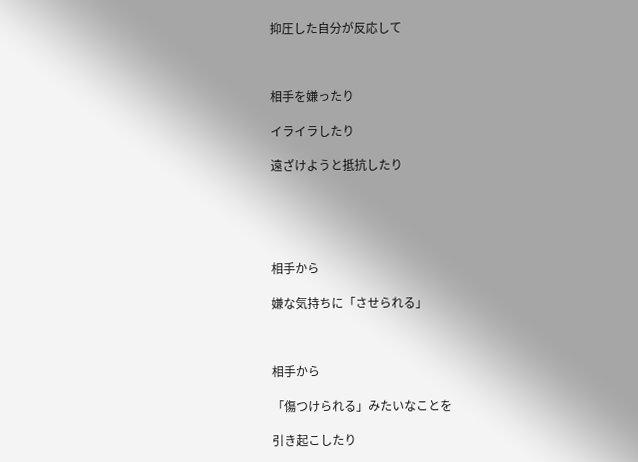抑圧した自分が反応して



相手を嫌ったり

イライラしたり

遠ざけようと抵抗したり





相手から

嫌な気持ちに「させられる」



相手から

「傷つけられる」みたいなことを

引き起こしたり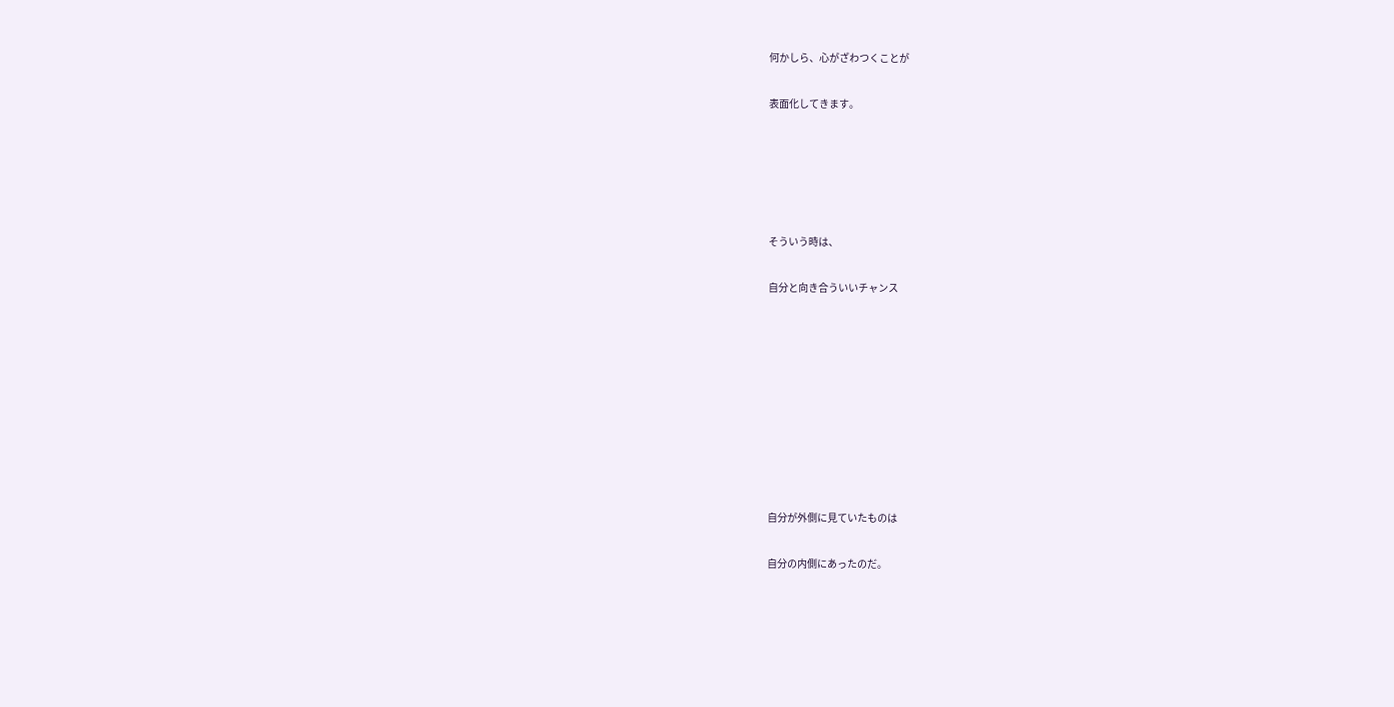何かしら、心がざわつくことが

表面化してきます。





そういう時は、

自分と向き合ういいチャンス









自分が外側に見ていたものは

自分の内側にあったのだ。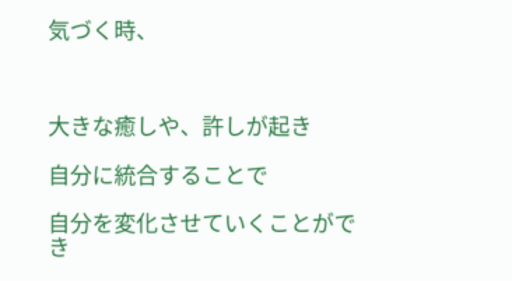気づく時、



大きな癒しや、許しが起き

自分に統合することで

自分を変化させていくことができ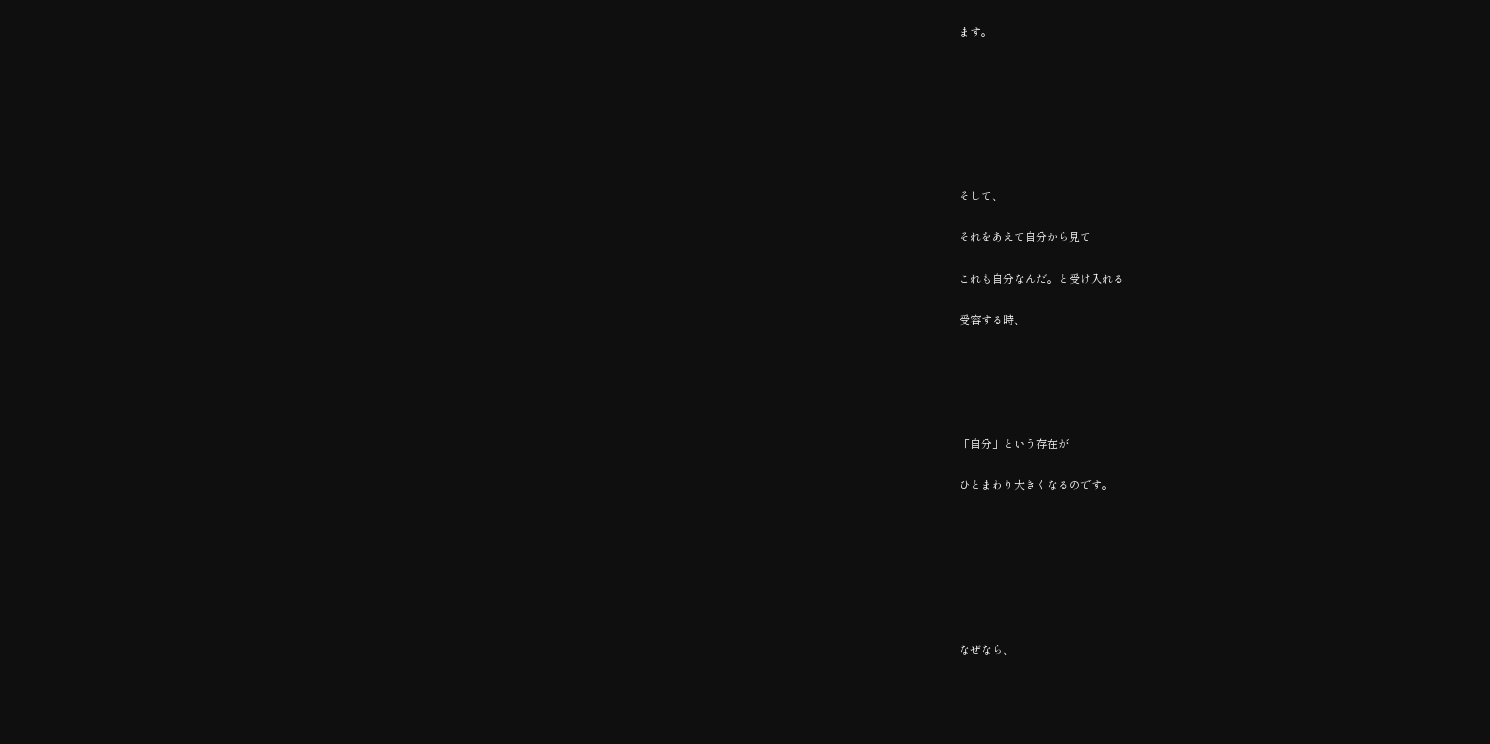ます。







そして、

それをあえて自分から見て

これも自分なんだ。と受け入れる

受容する時、





「自分」という存在が

ひとまわり大きくなるのです。







なぜなら、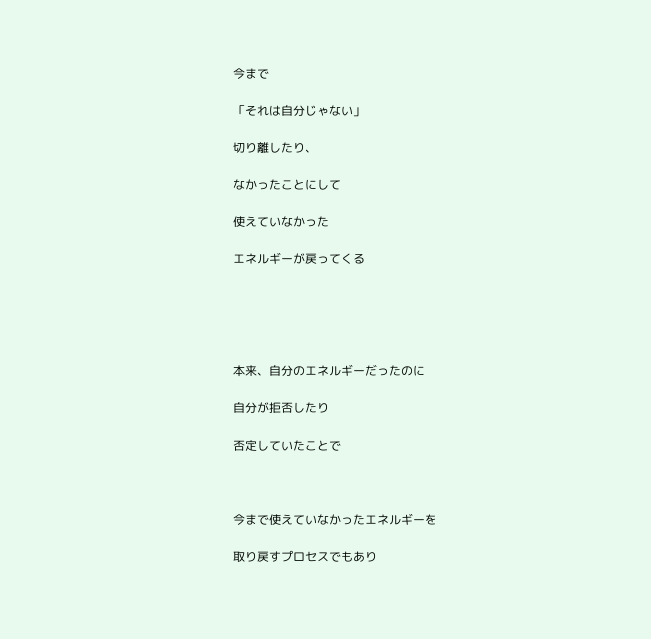今まで

「それは自分じゃない」

切り離したり、

なかったことにして

使えていなかった

エネルギーが戻ってくる





本来、自分のエネルギーだったのに

自分が拒否したり

否定していたことで



今まで使えていなかったエネルギーを

取り戻すプロセスでもあり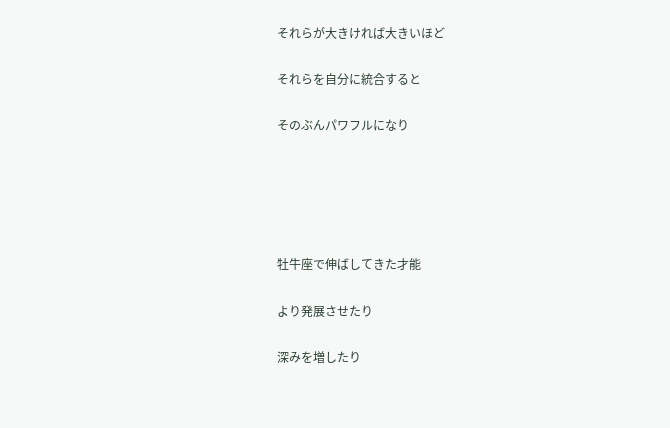それらが大きければ大きいほど

それらを自分に統合すると

そのぶんパワフルになり





牡牛座で伸ばしてきた才能

より発展させたり

深みを増したり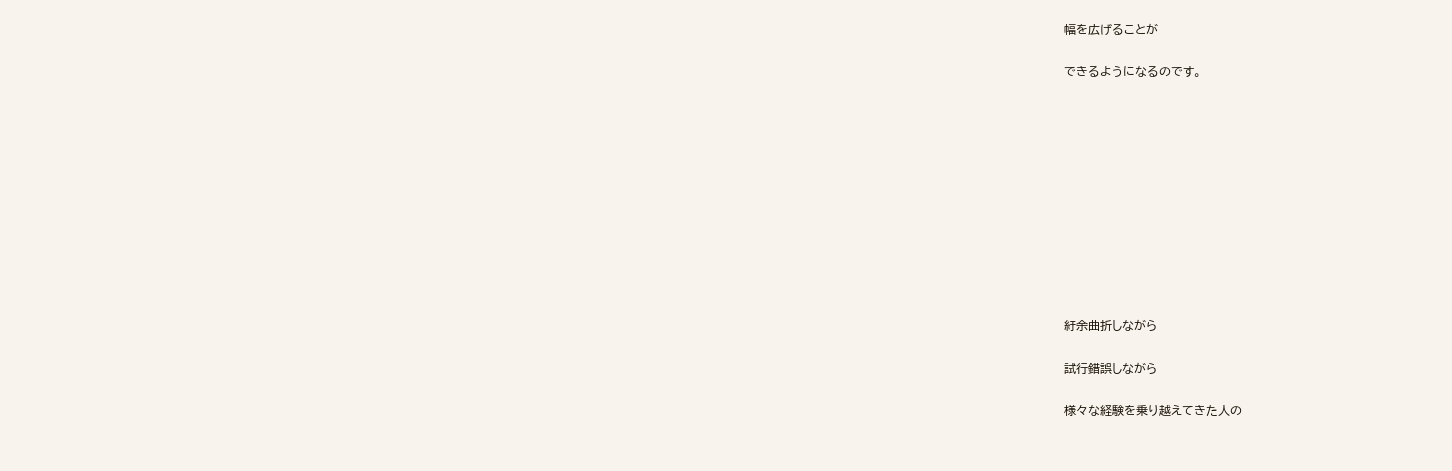幅を広げることが

できるようになるのです。











紆余曲折しながら

試行錯誤しながら

様々な経験を乗り越えてきた人の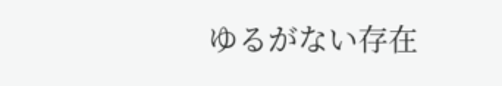ゆるがない存在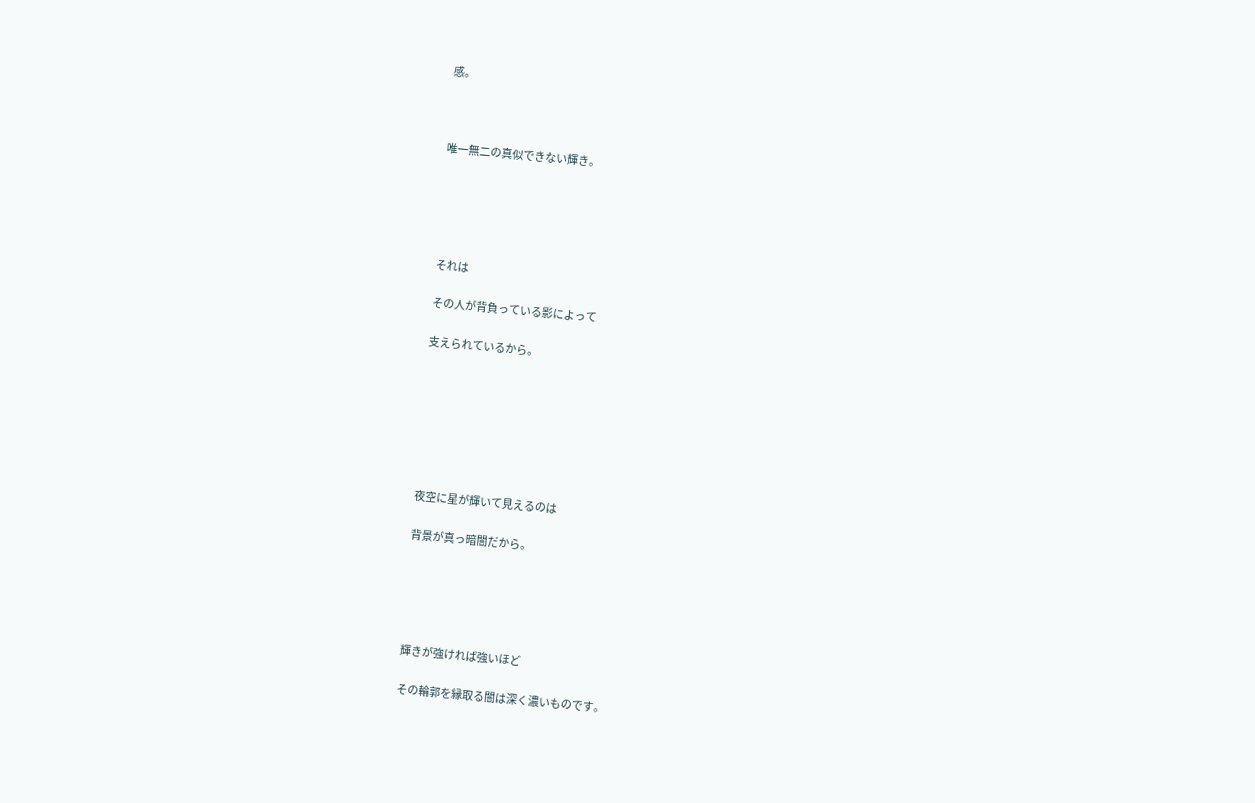感。



唯一無二の真似できない輝き。





それは

その人が背負っている影によって

支えられているから。







夜空に星が輝いて見えるのは

背景が真っ暗闇だから。





輝きが強ければ強いほど

その輪郭を縁取る闇は深く濃いものです。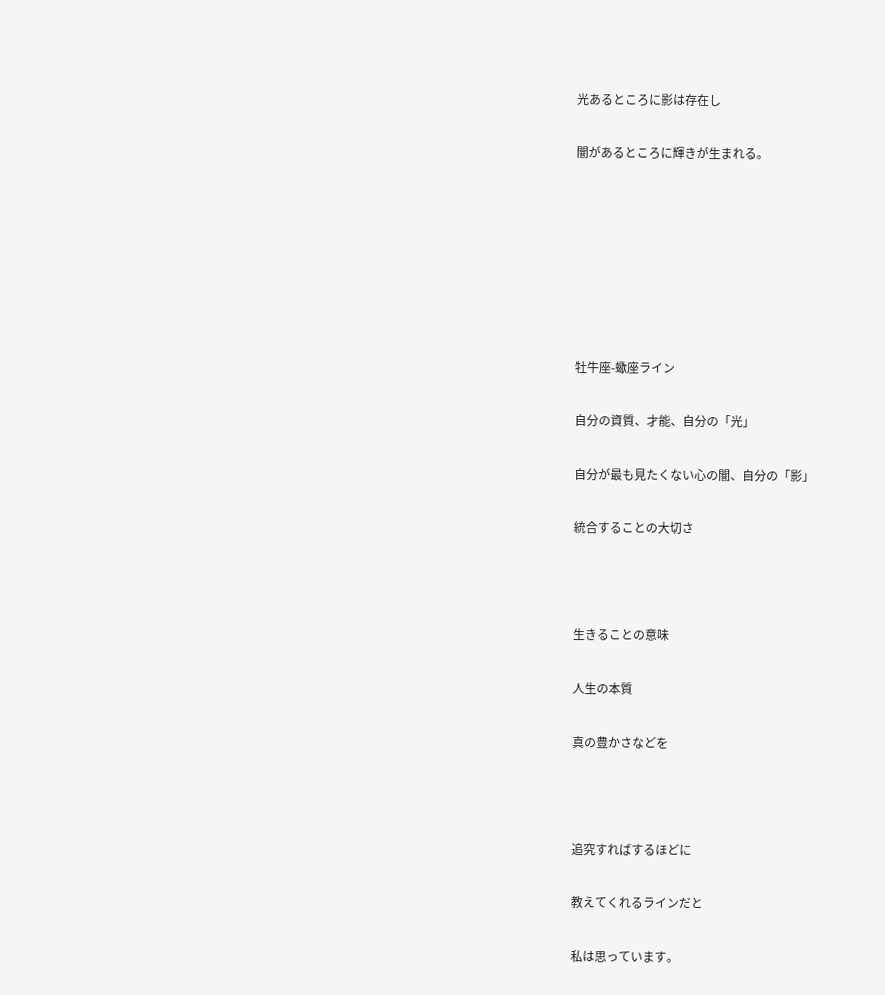光あるところに影は存在し

闇があるところに輝きが生まれる。







牡牛座-蠍座ライン

自分の資質、才能、自分の「光」

自分が最も見たくない心の闇、自分の「影」

統合することの大切さ



生きることの意味

人生の本質

真の豊かさなどを



追究すればするほどに

教えてくれるラインだと

私は思っています。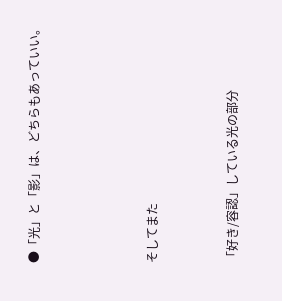●「光」と「影」は、どちらもあっていい。





そしてまた



「好き/容認」している光の部分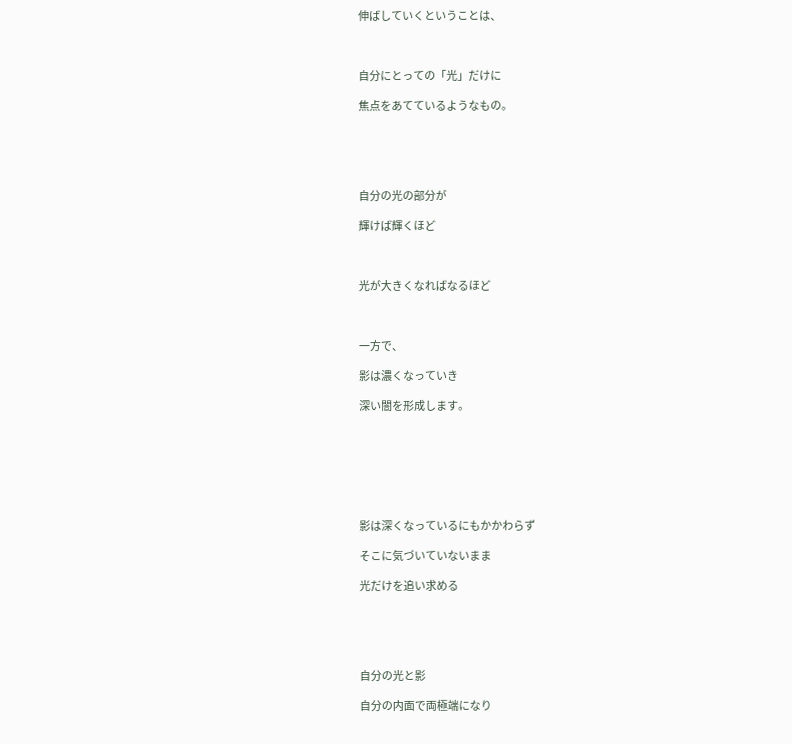伸ばしていくということは、



自分にとっての「光」だけに

焦点をあてているようなもの。





自分の光の部分が

輝けば輝くほど



光が大きくなればなるほど



一方で、

影は濃くなっていき

深い闇を形成します。







影は深くなっているにもかかわらず

そこに気づいていないまま

光だけを追い求める





自分の光と影

自分の内面で両極端になり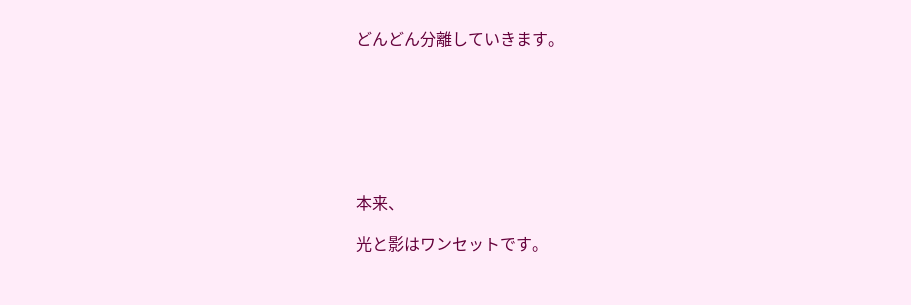どんどん分離していきます。







本来、

光と影はワンセットです。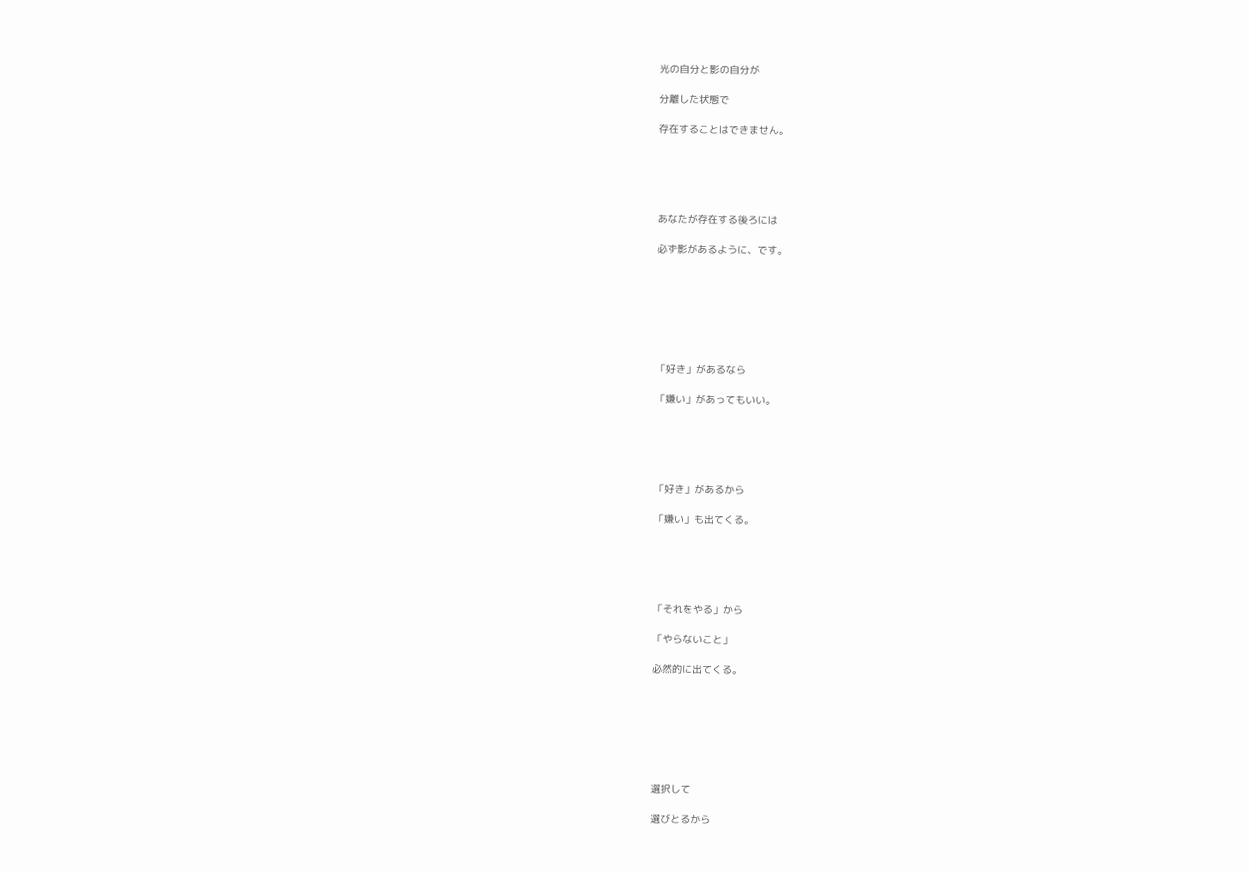光の自分と影の自分が

分離した状態で

存在することはできません。





あなたが存在する後ろには

必ず影があるように、です。







「好き」があるなら

「嫌い」があってもいい。





「好き」があるから

「嫌い」も出てくる。





「それをやる」から

「やらないこと」

必然的に出てくる。







選択して

選びとるから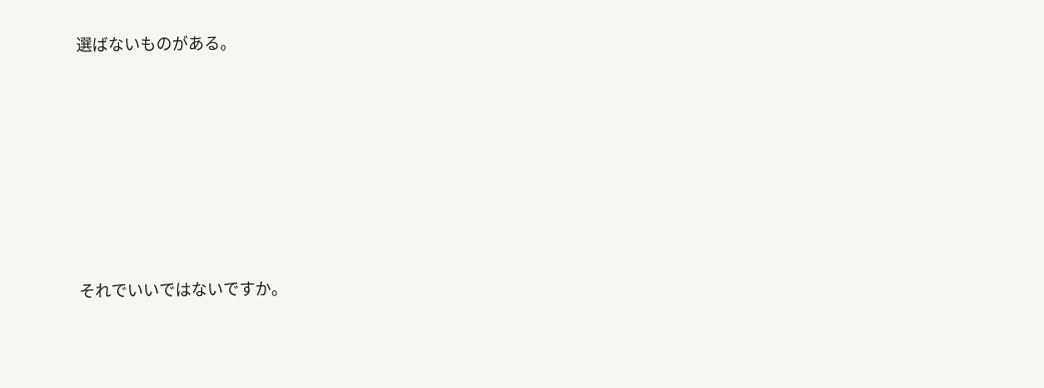選ばないものがある。







それでいいではないですか。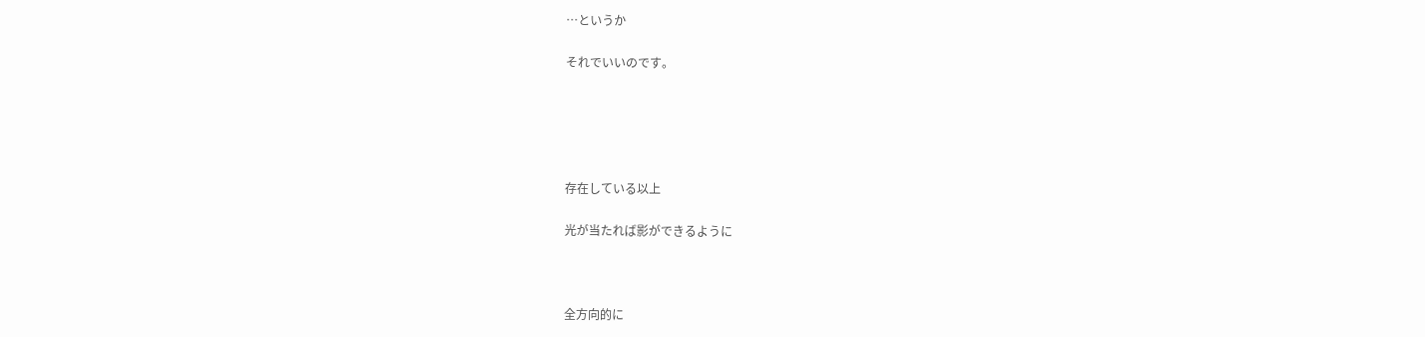…というか

それでいいのです。





存在している以上

光が当たれば影ができるように



全方向的に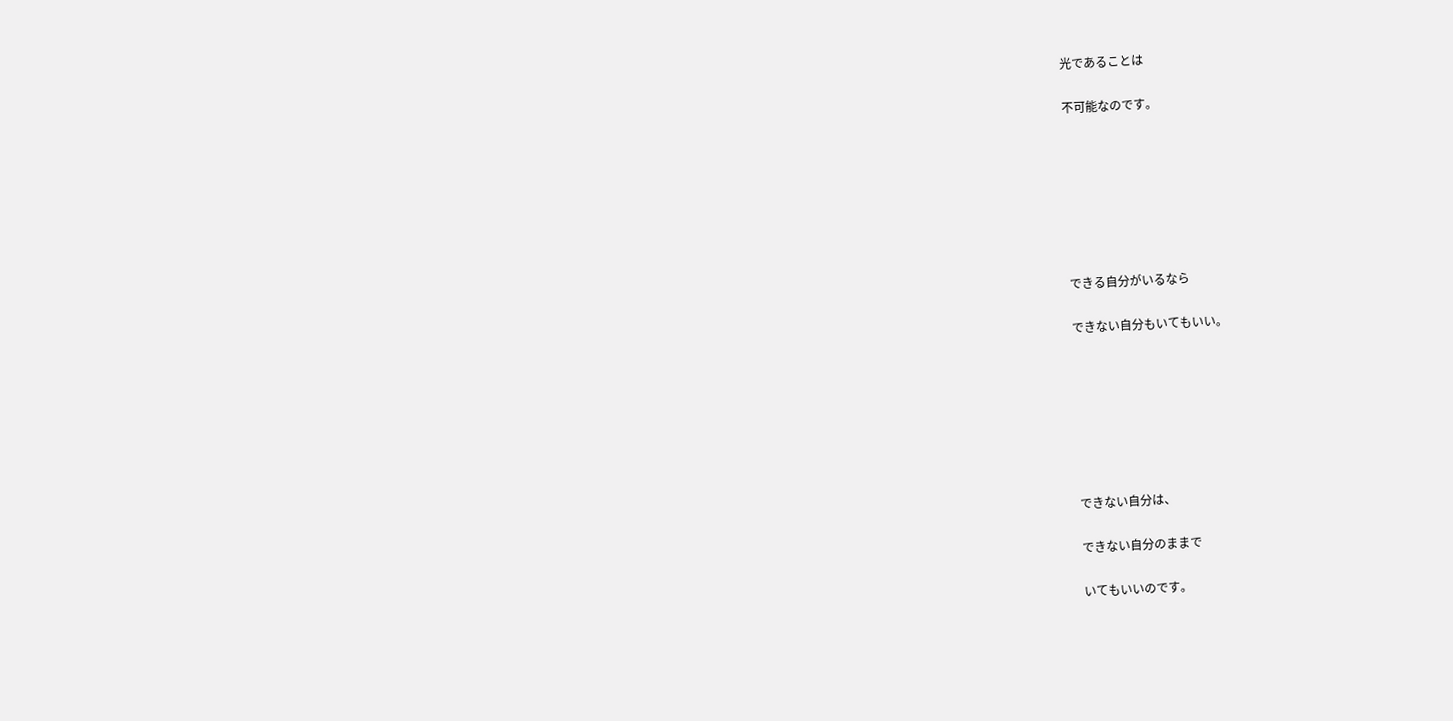光であることは

不可能なのです。







できる自分がいるなら

できない自分もいてもいい。







できない自分は、

できない自分のままで

いてもいいのです。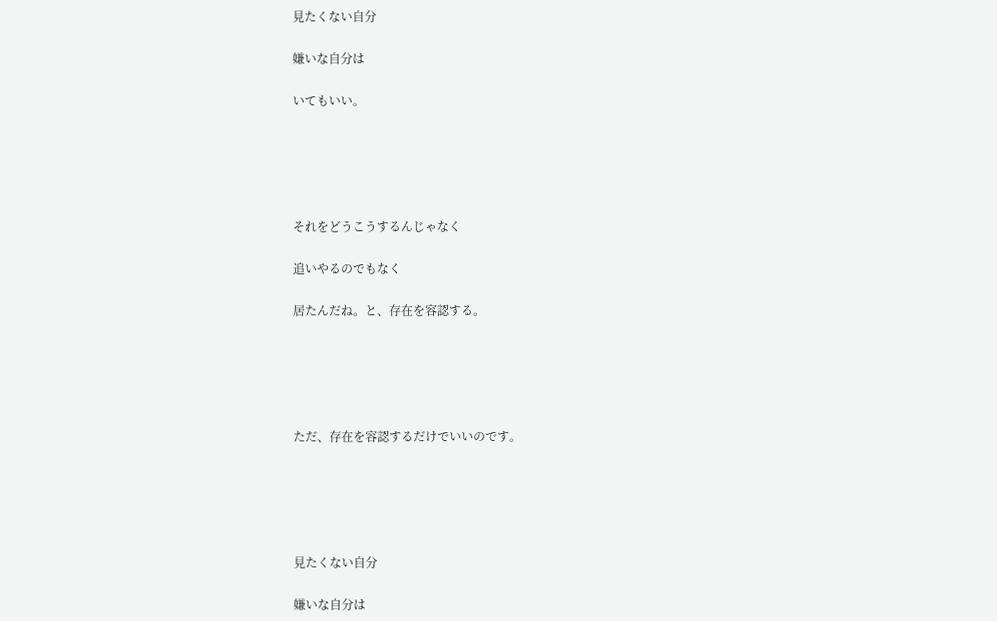見たくない自分

嫌いな自分は

いてもいい。





それをどうこうするんじゃなく

追いやるのでもなく

居たんだね。と、存在を容認する。





ただ、存在を容認するだけでいいのです。





見たくない自分

嫌いな自分は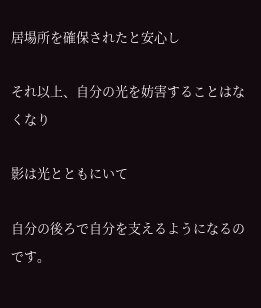居場所を確保されたと安心し

それ以上、自分の光を妨害することはなくなり

影は光とともにいて

自分の後ろで自分を支えるようになるのです。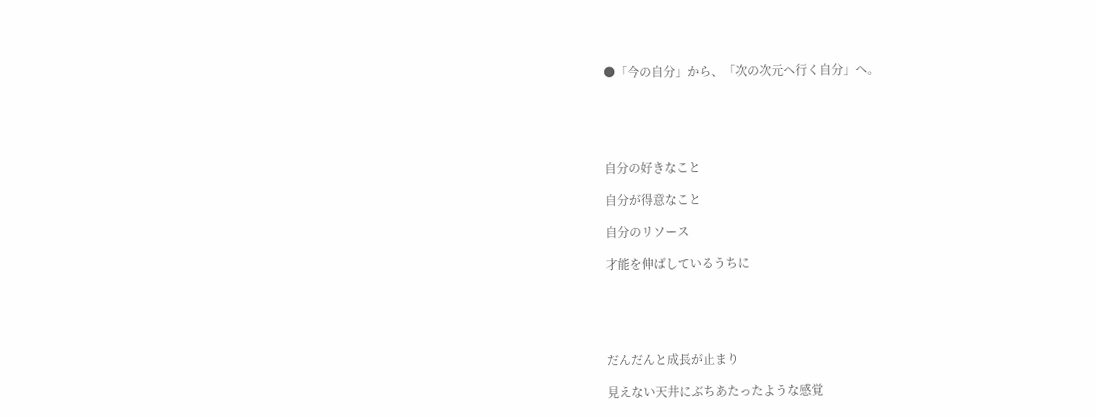●「今の自分」から、「次の次元へ行く自分」へ。





自分の好きなこと

自分が得意なこと

自分のリソース

才能を伸ばしているうちに





だんだんと成長が止まり

見えない天井にぶちあたったような感覚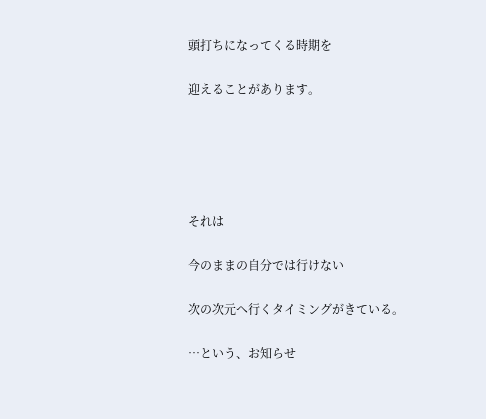頭打ちになってくる時期を

迎えることがあります。





それは

今のままの自分では行けない

次の次元へ行くタイミングがきている。

…という、お知らせ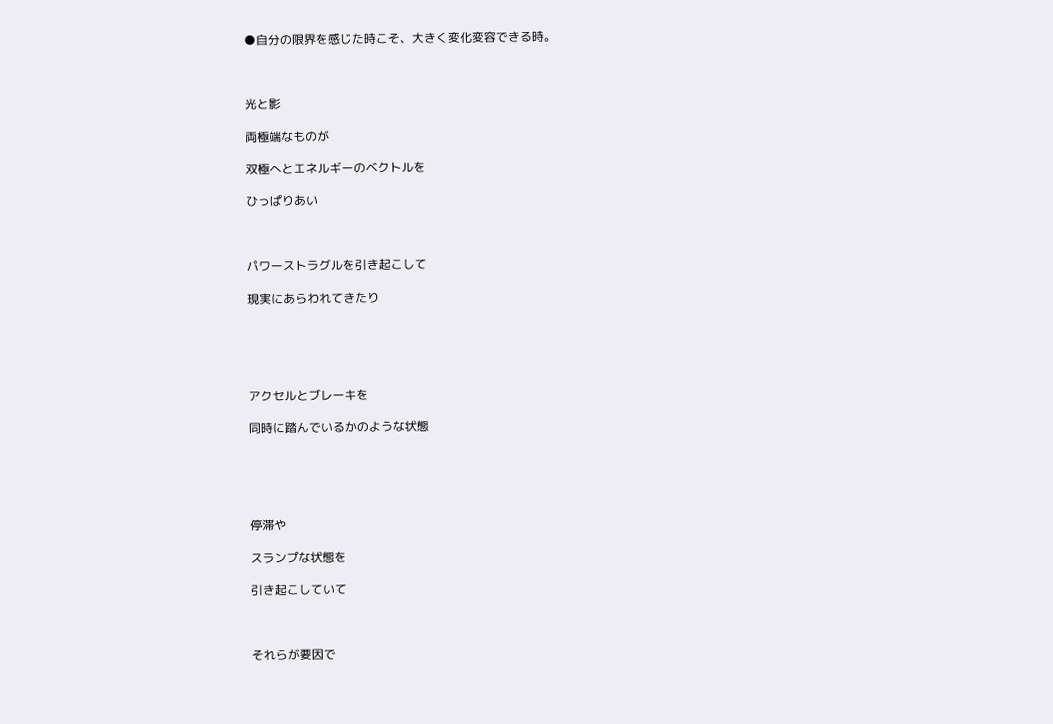●自分の限界を感じた時こそ、大きく変化変容できる時。



光と影

両極端なものが

双極へとエネルギーのベクトルを

ひっぱりあい



パワーストラグルを引き起こして

現実にあらわれてきたり





アクセルとブレーキを

同時に踏んでいるかのような状態





停滞や

スランプな状態を

引き起こしていて



それらが要因で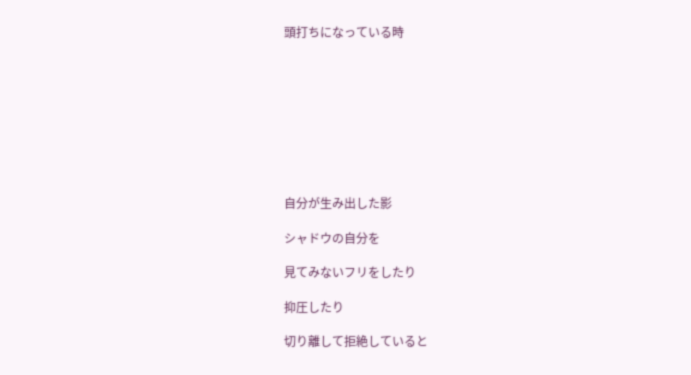頭打ちになっている時









自分が生み出した影

シャドウの自分を

見てみないフリをしたり

抑圧したり

切り離して拒絶していると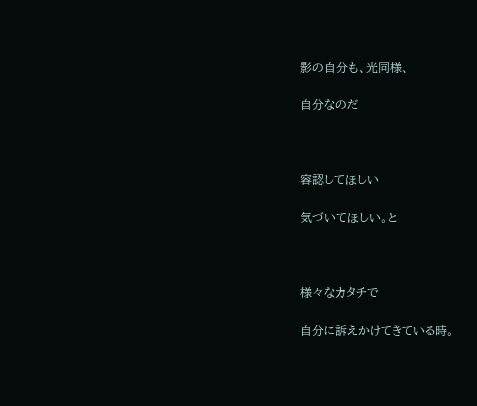影の自分も、光同様、

自分なのだ



容認してほしい

気づいてほしい。と



様々なカタチで

自分に訴えかけてきている時。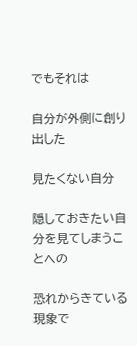でもそれは

自分が外側に創り出した

見たくない自分

隠しておきたい自分を見てしまうことへの

恐れからきている現象で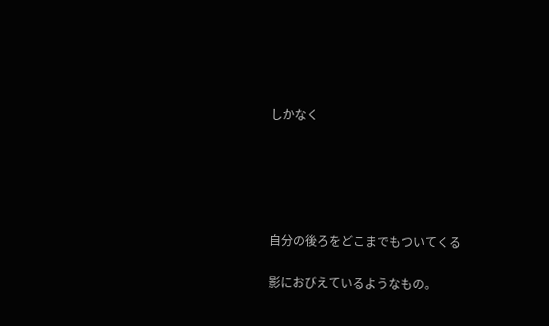しかなく





自分の後ろをどこまでもついてくる

影におびえているようなもの。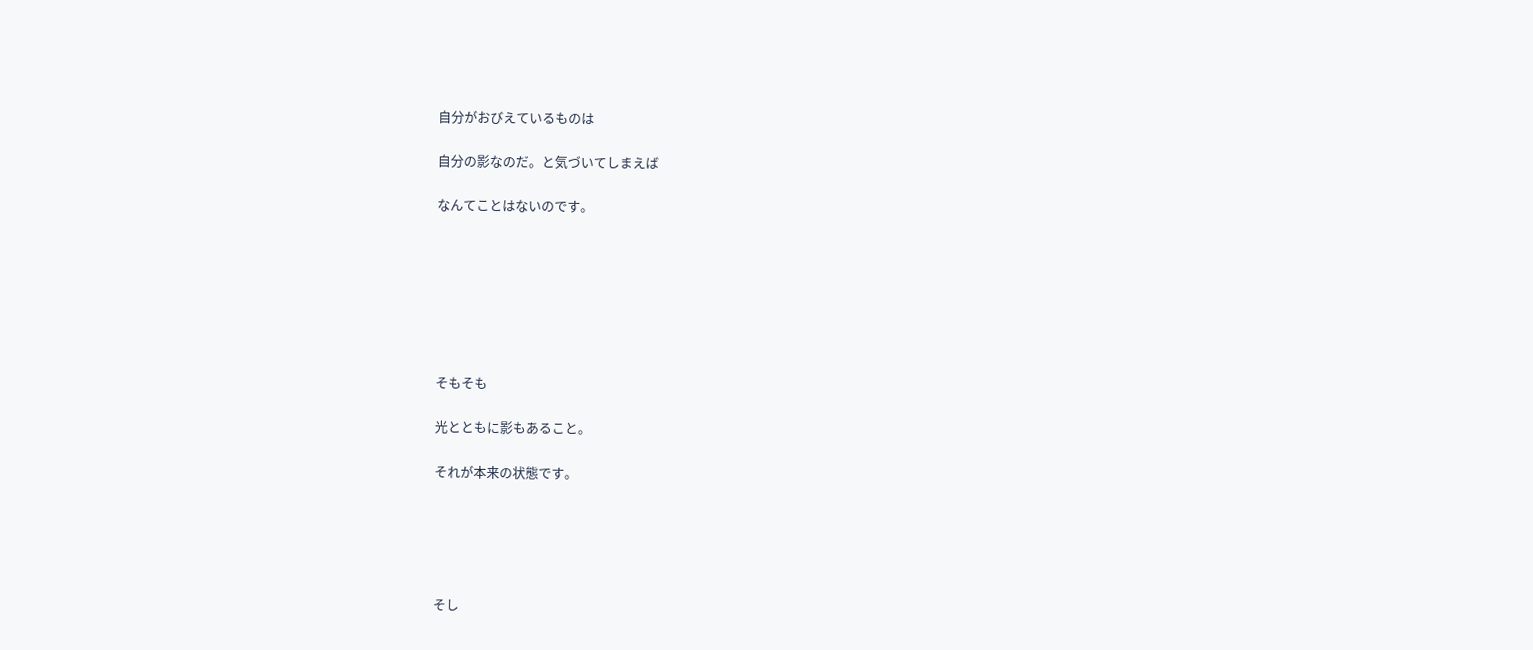自分がおびえているものは

自分の影なのだ。と気づいてしまえば

なんてことはないのです。







そもそも

光とともに影もあること。

それが本来の状態です。





そし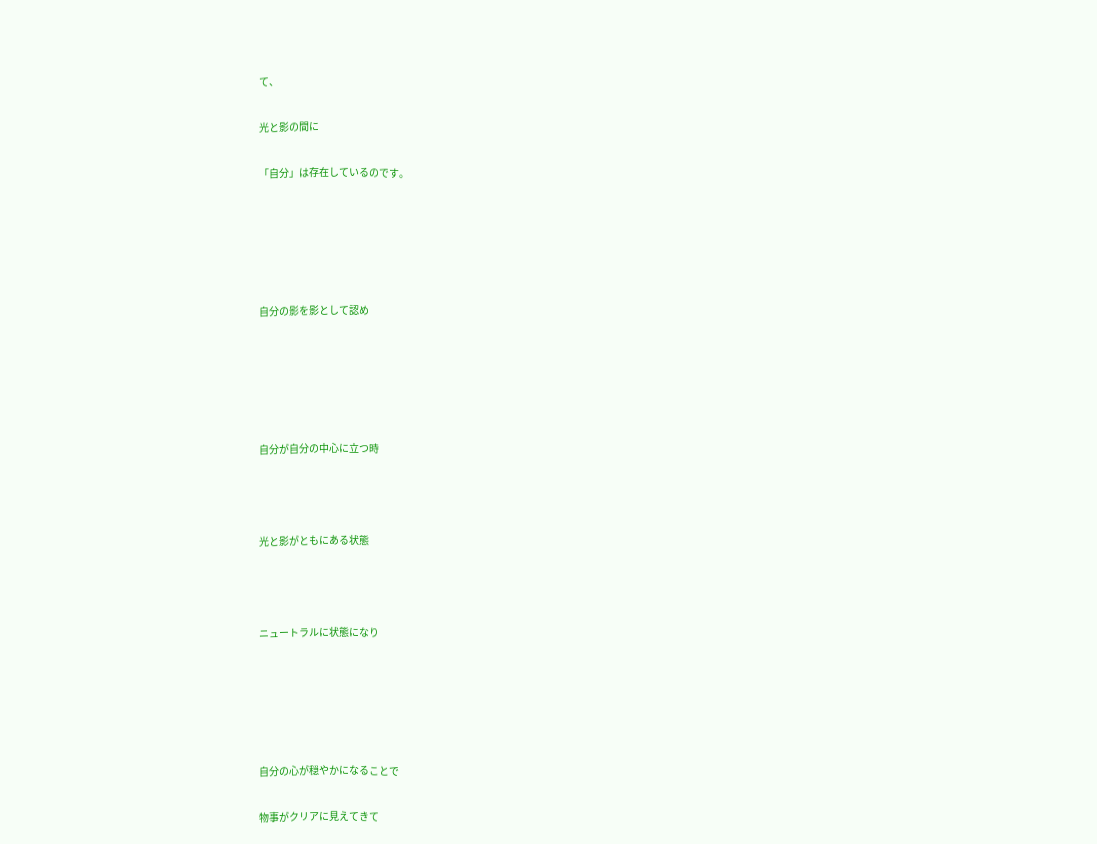て、

光と影の間に

「自分」は存在しているのです。





自分の影を影として認め





自分が自分の中心に立つ時



光と影がともにある状態



ニュートラルに状態になり





自分の心が穏やかになることで

物事がクリアに見えてきて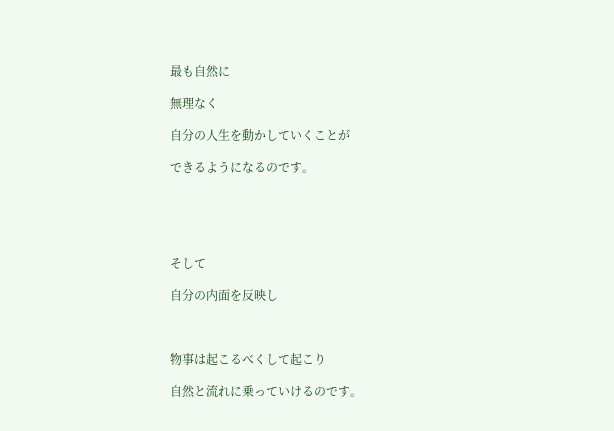最も自然に

無理なく

自分の人生を動かしていくことが

できるようになるのです。





そして

自分の内面を反映し



物事は起こるべくして起こり

自然と流れに乗っていけるのです。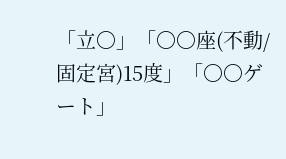「立〇」「〇〇座(不動/固定宮)15度」「〇〇ゲート」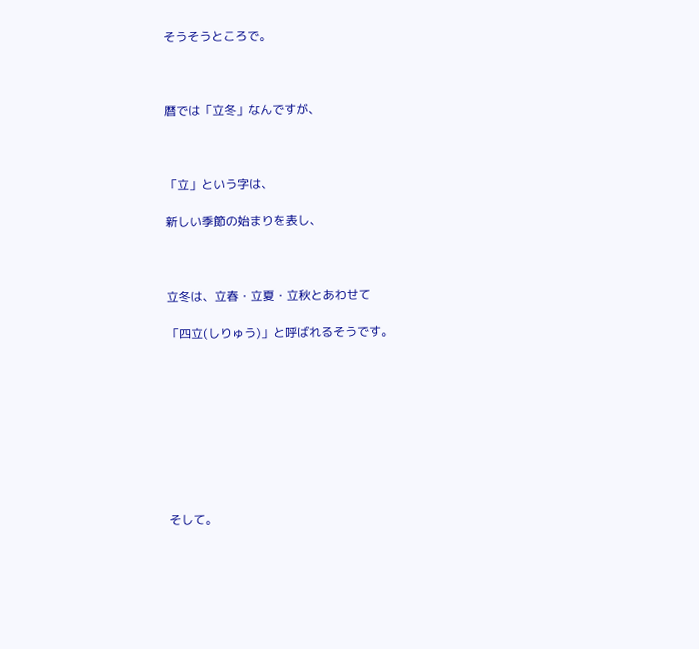そうそうところで。



暦では「立冬」なんですが、



「立」という字は、

新しい季節の始まりを表し、



立冬は、立春・立夏・立秋とあわせて

「四立(しりゅう)」と呼ばれるそうです。









そして。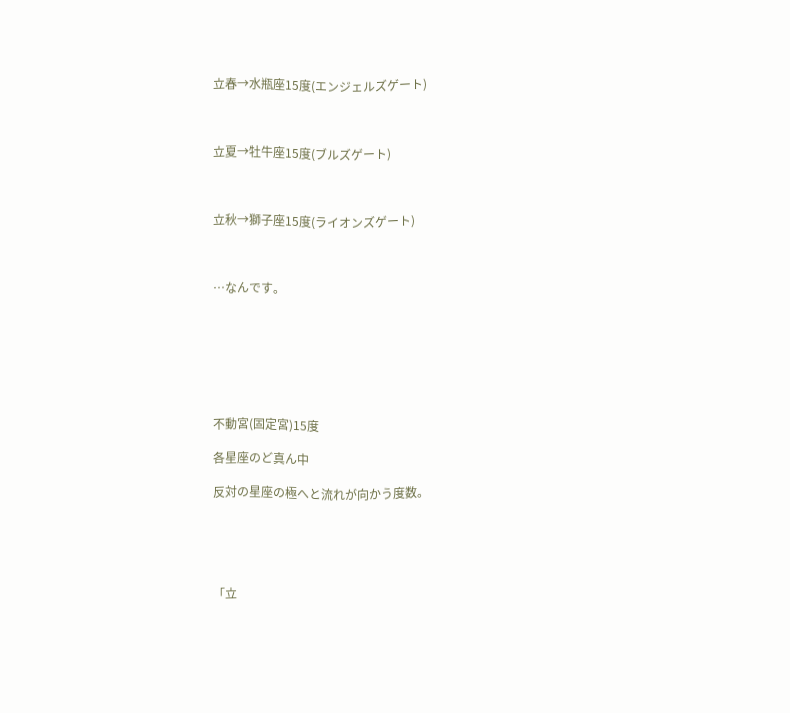立春→水瓶座15度(エンジェルズゲート)



立夏→牡牛座15度(ブルズゲート)



立秋→獅子座15度(ライオンズゲート)



…なんです。







不動宮(固定宮)15度

各星座のど真ん中

反対の星座の極へと流れが向かう度数。





「立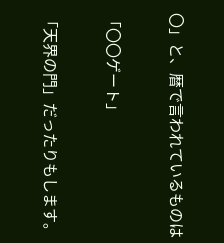〇」と、暦で言われているものは

「〇〇ゲート」

「天界の門」だったりもします。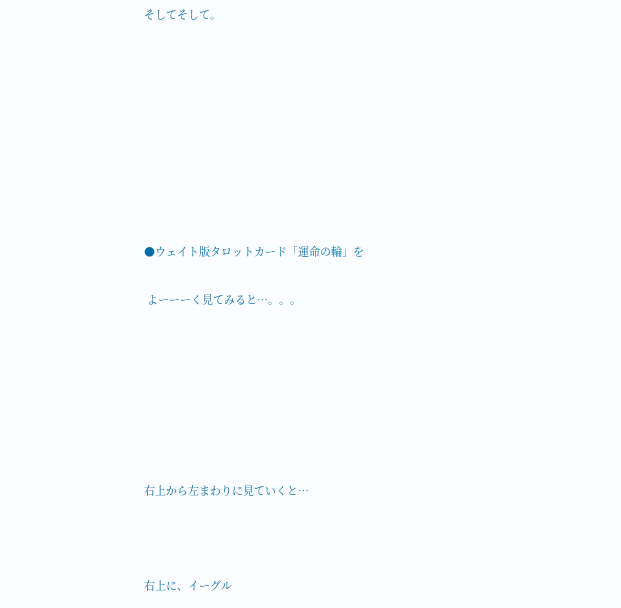そしてそして。









●ウェイト版タロットカード「運命の輪」を

 よーーーく見てみると…。。。







右上から左まわりに見ていくと…



右上に、イーグル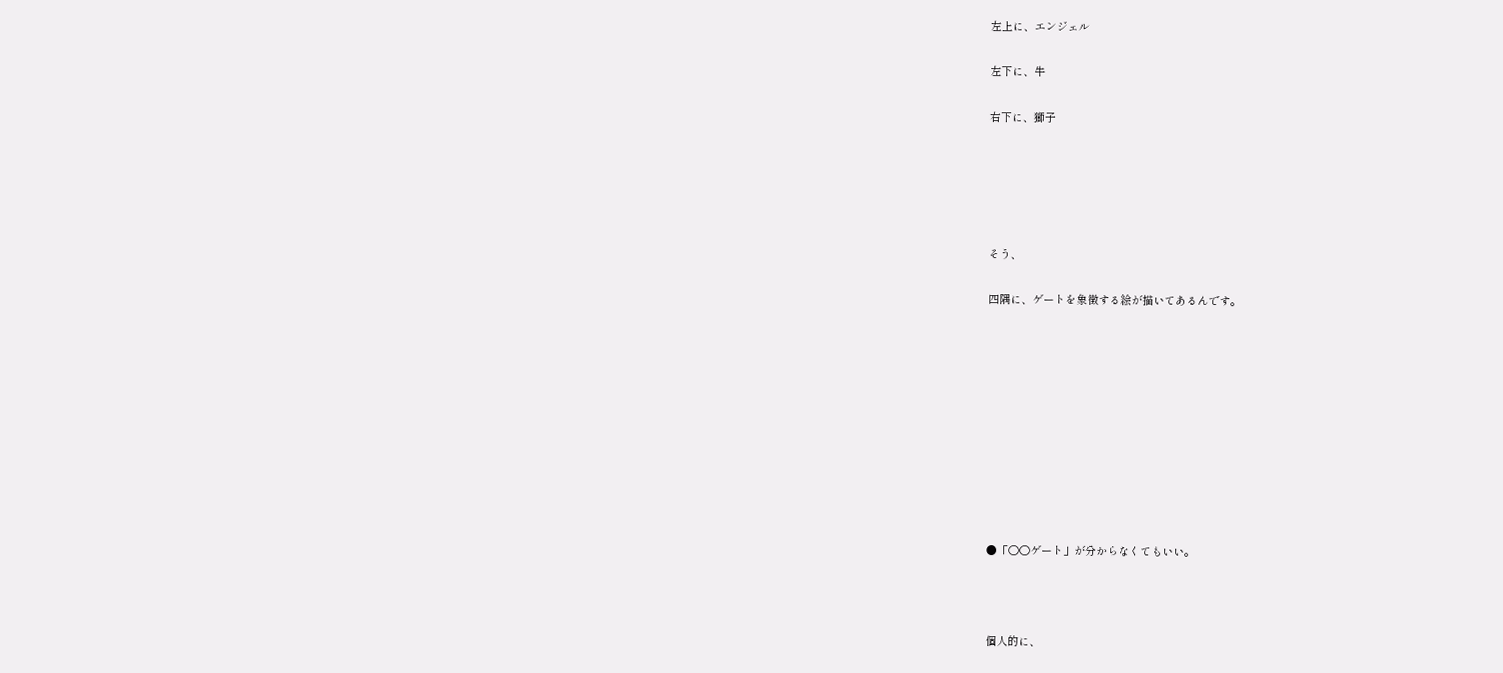左上に、エンジェル

左下に、牛

右下に、獅子





そう、

四隅に、ゲートを象徴する絵が描いてあるんです。










●「〇〇ゲート」が分からなくてもいい。



個人的に、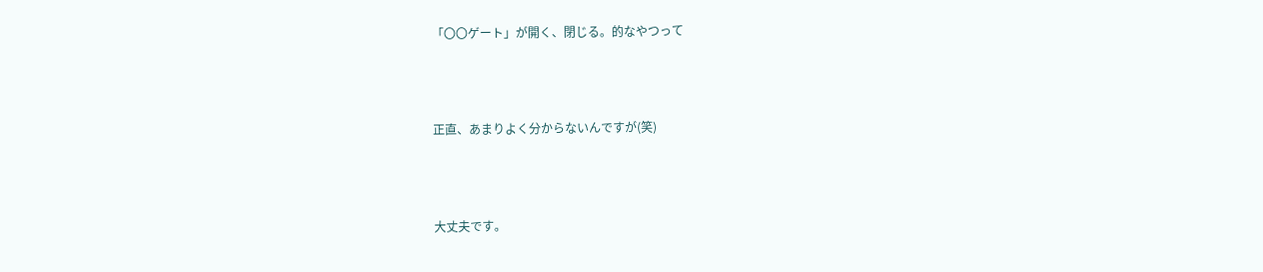「〇〇ゲート」が開く、閉じる。的なやつって



正直、あまりよく分からないんですが(笑)



大丈夫です。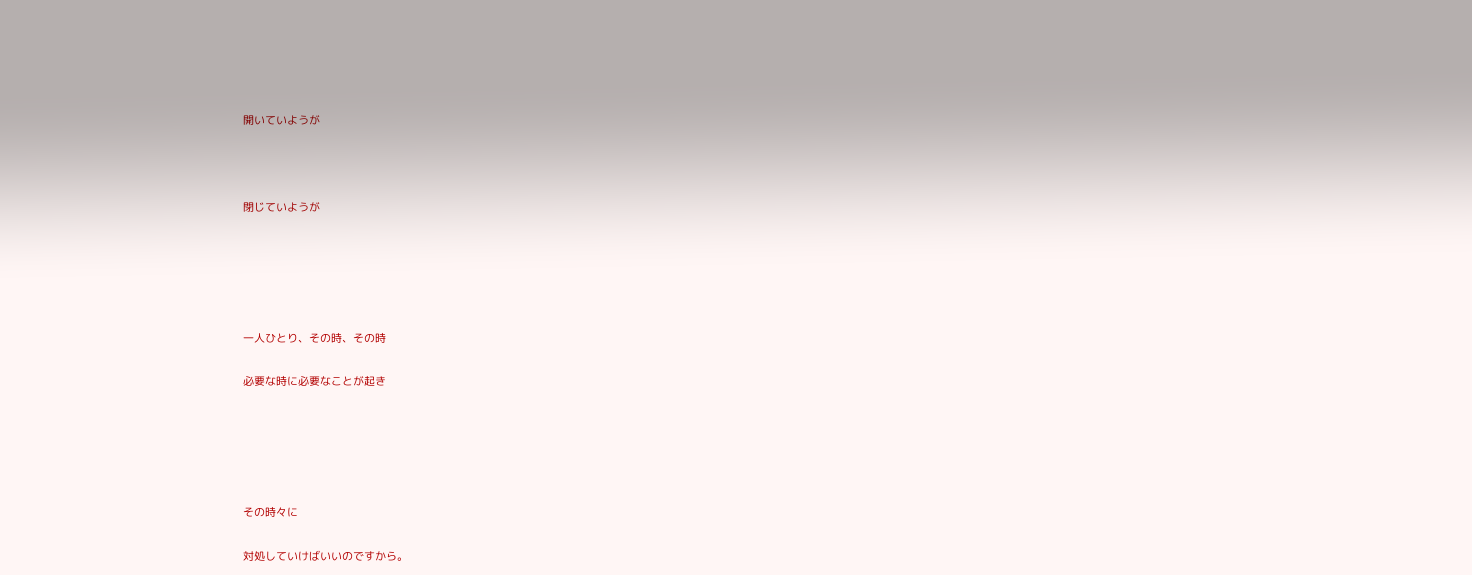開いていようが



閉じていようが





一人ひとり、その時、その時

必要な時に必要なことが起き





その時々に

対処していけばいいのですから。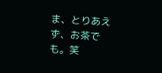ま、とりあえず、お茶でも。笑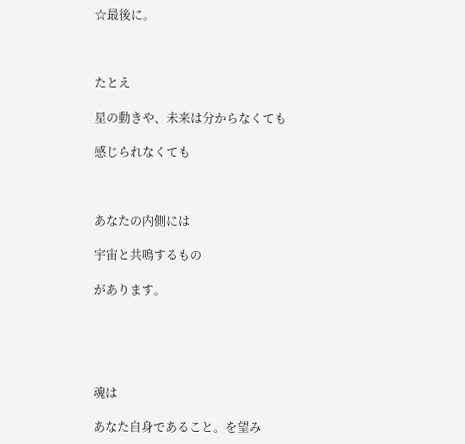☆最後に。



たとえ

星の動きや、未来は分からなくても

感じられなくても



あなたの内側には

宇宙と共鳴するもの

があります。





魂は

あなた自身であること。を望み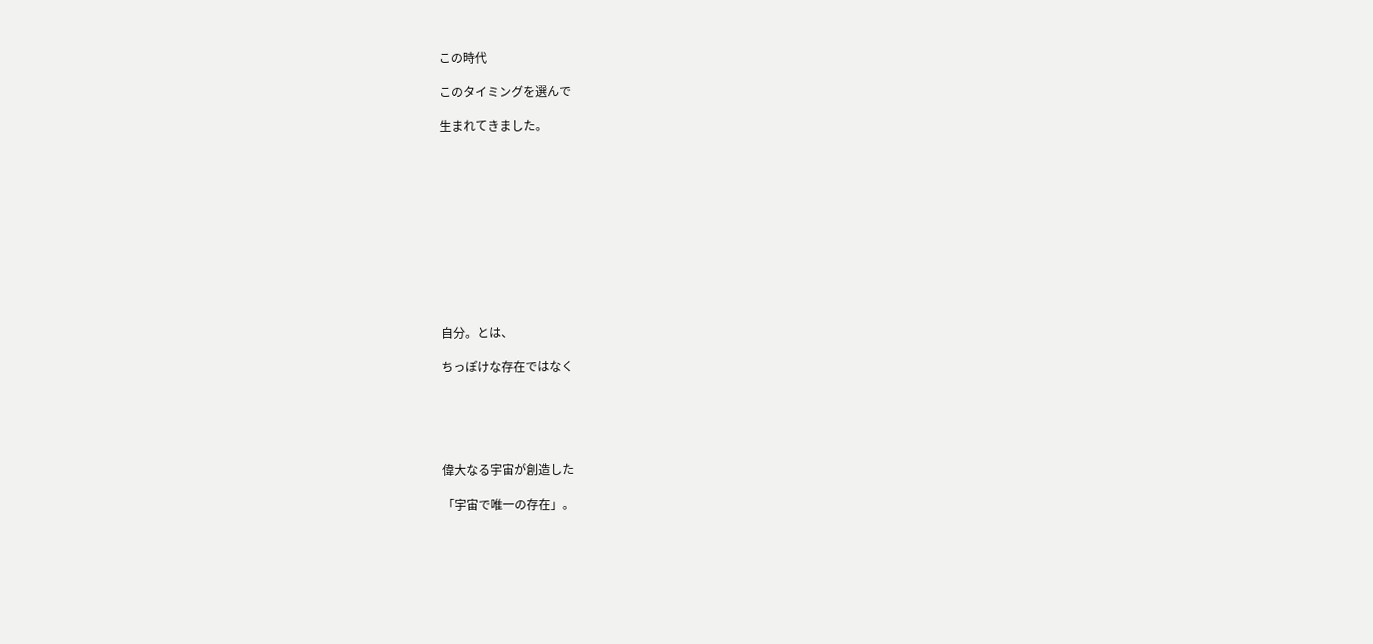この時代

このタイミングを選んで

生まれてきました。











自分。とは、

ちっぽけな存在ではなく





偉大なる宇宙が創造した

「宇宙で唯一の存在」。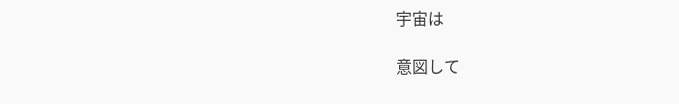宇宙は

意図して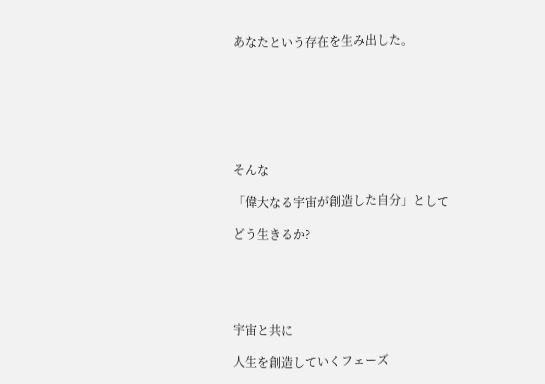あなたという存在を生み出した。







そんな

「偉大なる宇宙が創造した自分」として

どう生きるか?





宇宙と共に

人生を創造していくフェーズ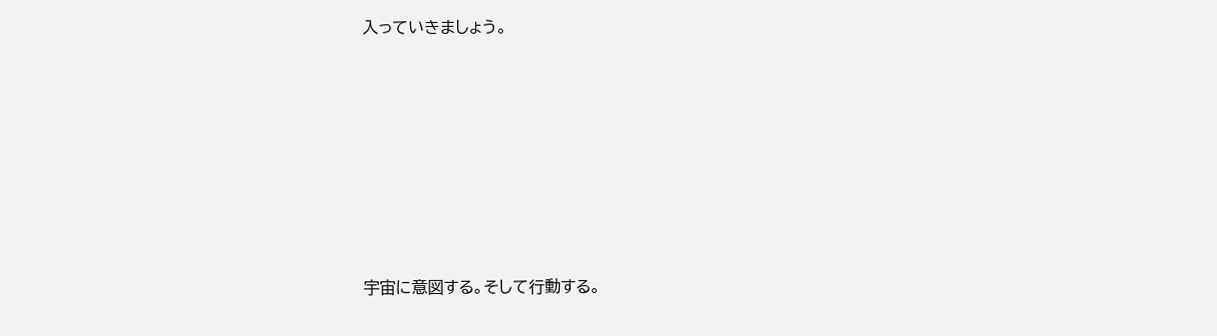入っていきましょう。









宇宙に意図する。そして行動する。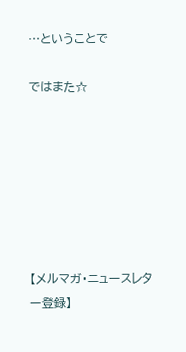…ということで

ではまた☆







【メルマガ・ニュースレター登録】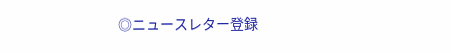◎ニュースレター登録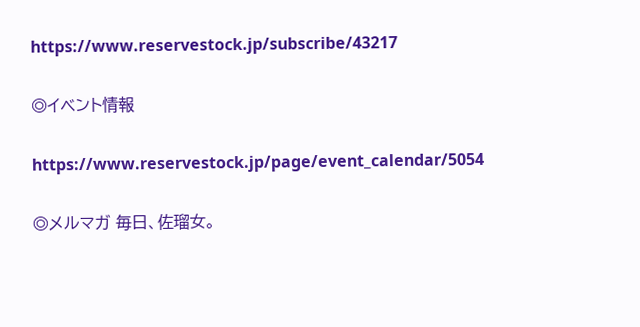https://www.reservestock.jp/subscribe/43217

◎イベント情報

https://www.reservestock.jp/page/event_calendar/5054

◎メルマガ 毎日、佐瑠女。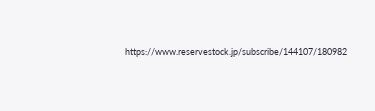https://www.reservestock.jp/subscribe/144107/180982